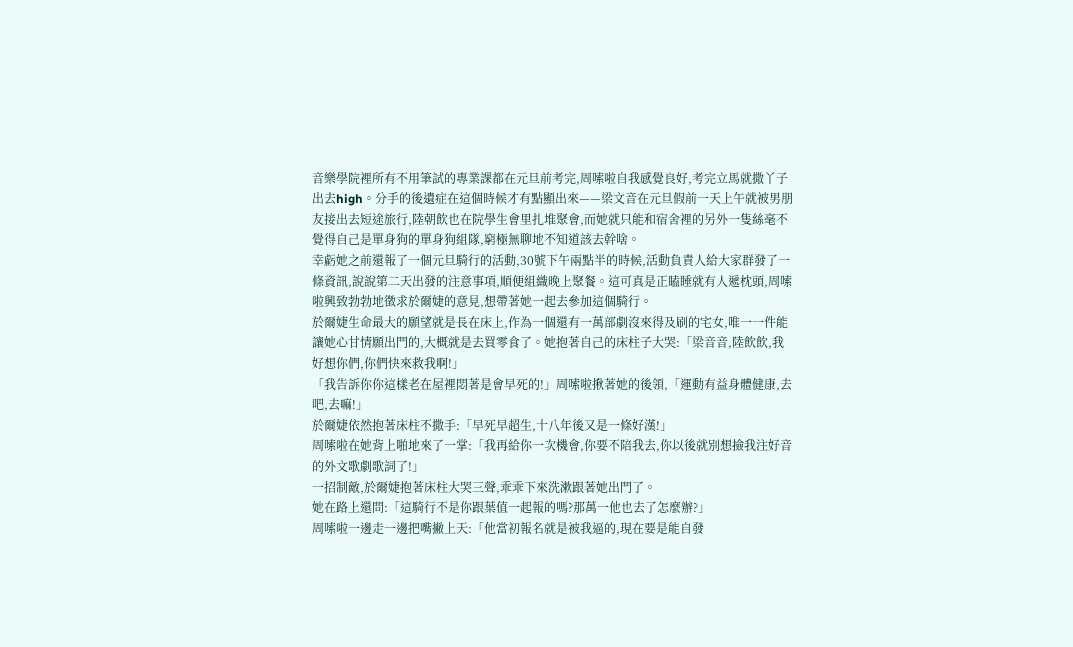音樂學院裡所有不用筆試的專業課都在元旦前考完,周嗦啦自我感覺良好,考完立馬就撒丫子出去high。分手的後遺症在這個時候才有點顯出來——梁文音在元旦假前一天上午就被男朋友接出去短途旅行,陸朝飲也在院學生會里扎堆聚會,而她就只能和宿舍裡的另外一隻絲毫不覺得自己是單身狗的單身狗組隊,窮極無聊地不知道該去幹啥。
幸虧她之前還報了一個元旦騎行的活動,30號下午兩點半的時候,活動負責人給大家群發了一條資訊,說說第二天出發的注意事項,順便組織晚上聚餐。這可真是正瞌睡就有人遞枕頭,周嗦啦興致勃勃地徵求於爾婕的意見,想帶著她一起去參加這個騎行。
於爾婕生命最大的願望就是長在床上,作為一個還有一萬部劇沒來得及刷的宅女,唯一一件能讓她心甘情願出門的,大概就是去買零食了。她抱著自己的床柱子大哭:「梁音音,陸飲飲,我好想你們,你們快來救我啊!」
「我告訴你你這樣老在屋裡悶著是會早死的!」周嗦啦揪著她的後領,「運動有益身體健康,去吧,去嘛!」
於爾婕依然抱著床柱不撒手:「早死早超生,十八年後又是一條好漢!」
周嗦啦在她背上啪地來了一掌:「我再給你一次機會,你要不陪我去,你以後就別想撿我注好音的外文歌劇歌詞了!」
一招制敵,於爾婕抱著床柱大哭三聲,乖乖下來洗漱跟著她出門了。
她在路上還問:「這騎行不是你跟葉值一起報的嗎?那萬一他也去了怎麼辦?」
周嗦啦一邊走一邊把嘴撇上天:「他當初報名就是被我逼的,現在要是能自發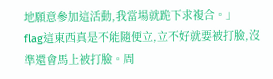地願意參加這活動,我當場就跪下求複合。」
flag這東西真是不能隨便立,立不好就要被打臉,沒準還會馬上被打臉。周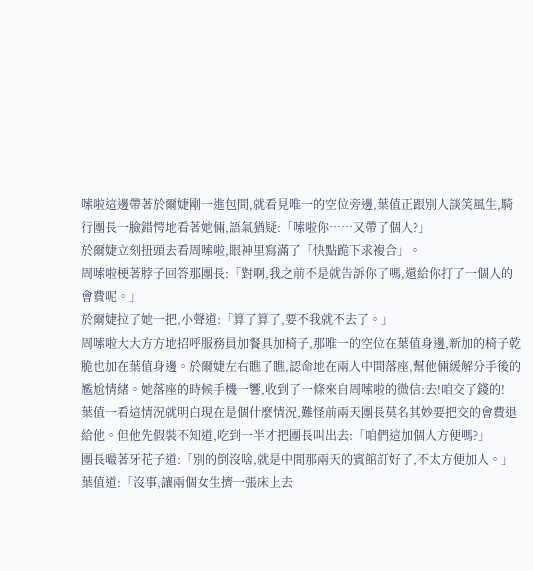嗦啦這邊帶著於爾婕剛一進包間,就看見唯一的空位旁邊,葉值正跟別人談笑風生,騎行團長一臉錯愕地看著她倆,語氣猶疑:「嗦啦你……又帶了個人?」
於爾婕立刻扭頭去看周嗦啦,眼神里寫滿了「快點跪下求複合」。
周嗦啦梗著脖子回答那團長:「對啊,我之前不是就告訴你了嗎,還給你打了一個人的會費呢。」
於爾婕拉了她一把,小聲道:「算了算了,要不我就不去了。」
周嗦啦大大方方地招呼服務員加餐具加椅子,那唯一的空位在葉值身邊,新加的椅子乾脆也加在葉值身邊。於爾婕左右瞧了瞧,認命地在兩人中間落座,幫他倆緩解分手後的尷尬情緒。她落座的時候手機一響,收到了一條來自周嗦啦的微信:去!咱交了錢的!
葉值一看這情況就明白現在是個什麼情況,難怪前兩天團長莫名其妙要把交的會費退給他。但他先假裝不知道,吃到一半才把團長叫出去:「咱們這加個人方便嗎?」
團長嘬著牙花子道:「別的倒沒啥,就是中間那兩天的賓館訂好了,不太方便加人。」
葉值道:「沒事,讓兩個女生擠一張床上去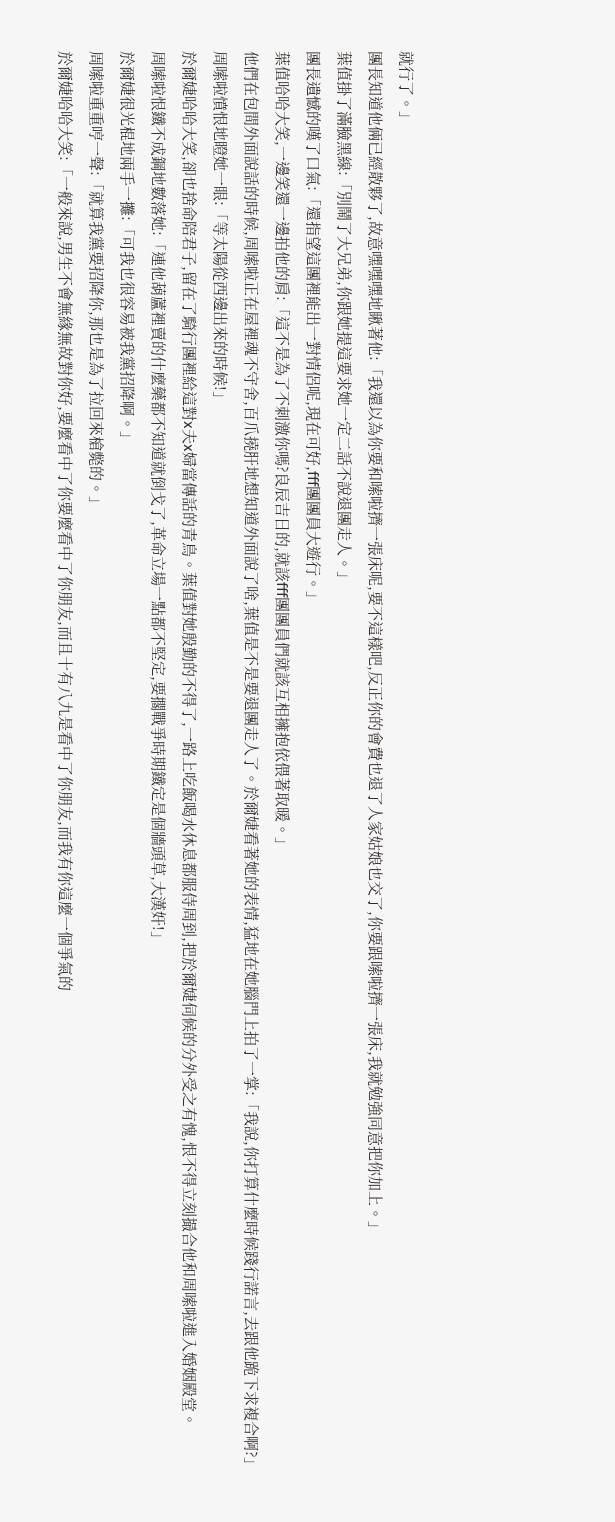就行了。」
團長知道他倆已經散夥了,故意嘿嘿嘿地瞅著他:「我還以為你要和嗦啦擠一張床呢,要不這樣吧,反正你的會費也退了人家姑娘也交了,你要跟嗦啦擠一張床,我就勉強同意把你加上。」
葉值掛了滿臉黑線:「別鬧了大兄弟,你跟她提這要求她一定二話不說退團走人。」
團長遺憾的嘆了口氣:「還指望這團裡能出一對情侶呢,現在可好,fff團團員大遊行。」
葉值哈哈大笑,一邊笑還一邊拍他的肩:「這不是為了不刺激你嗎?良辰吉日的,就該fff團團員們就該互相擁抱依偎著取暖。」
他們在包間外面說話的時候,周嗦啦正在屋裡魂不守舍,百爪撓肝地想知道外面說了啥,葉值是不是要退團走人了。於爾婕看著她的表情,猛地在她腦門上拍了一掌:「我說,你打算什麼時候踐行諾言,去跟他跪下求複合啊?」
周嗦啦憤恨地瞪她一眼:「等太陽從西邊出來的時候!」
於爾婕哈哈大笑,卻也捨命陪君子,留在了騎行團裡給這對x夫x婦當傳話的青鳥。葉值對她殷勤的不得了,一路上吃飯喝水休息都服侍周到,把於爾婕伺候的分外受之有愧,恨不得立刻撮合他和周嗦啦進入婚姻殿堂。
周嗦啦恨鐵不成鋼地數落她:「連他葫蘆裡賣的什麼藥都不知道就倒戈了,革命立場一點都不堅定,要擱戰爭時期鐵定是個牆頭草,大漢奸!」
於爾婕很光棍地兩手一攤:「可我也很容易被我黨招降啊。」
周嗦啦重重哼一聲:「就算我黨要招降你,那也是為了拉回來槍斃的。」
於爾婕哈哈大笑:「一般來說,男生不會無緣無故對你好,要麼看中了你要麼看中了你朋友,而且十有八九是看中了你朋友,而我有你這麼一個爭氣的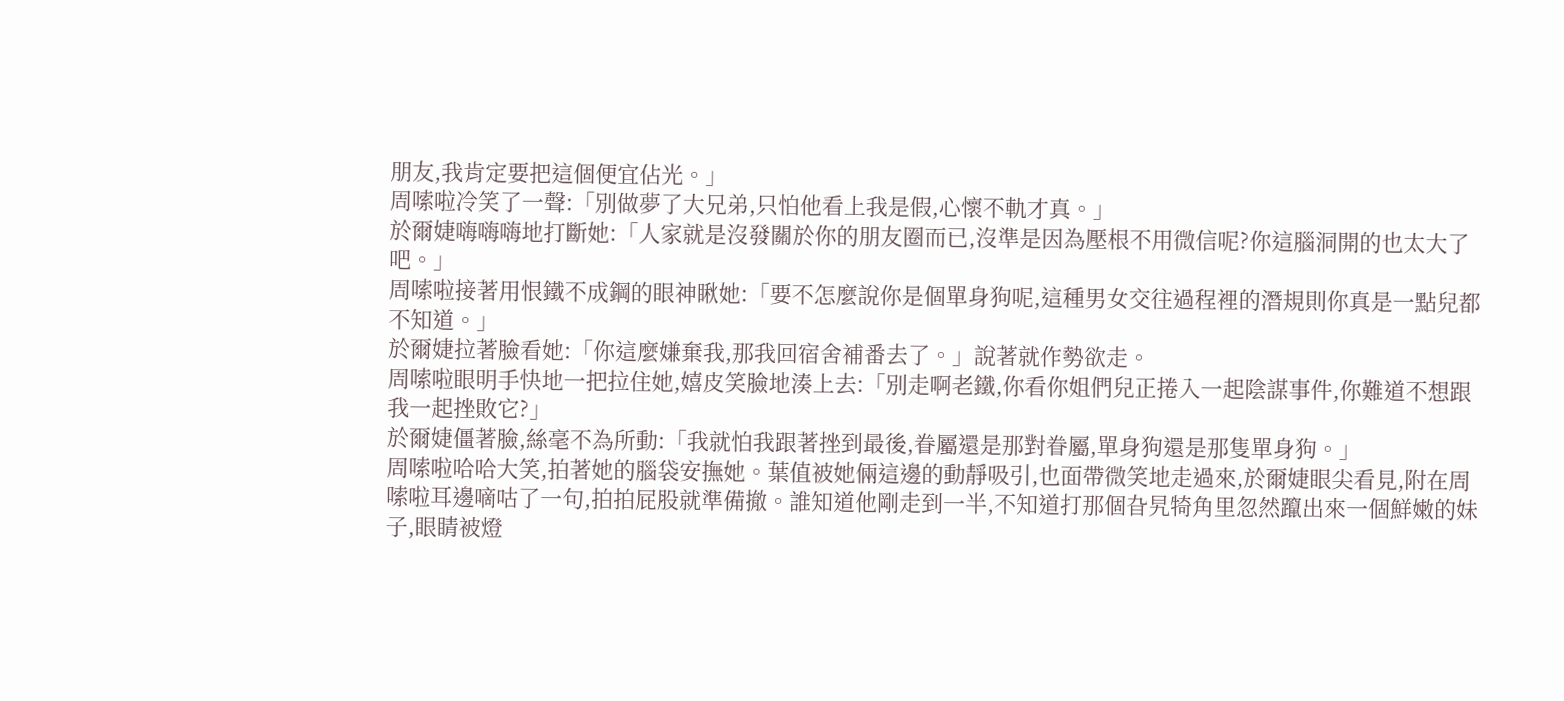朋友,我肯定要把這個便宜佔光。」
周嗦啦冷笑了一聲:「別做夢了大兄弟,只怕他看上我是假,心懷不軌才真。」
於爾婕嗨嗨嗨地打斷她:「人家就是沒發關於你的朋友圈而已,沒準是因為壓根不用微信呢?你這腦洞開的也太大了吧。」
周嗦啦接著用恨鐵不成鋼的眼神瞅她:「要不怎麼說你是個單身狗呢,這種男女交往過程裡的潛規則你真是一點兒都不知道。」
於爾婕拉著臉看她:「你這麼嫌棄我,那我回宿舍補番去了。」說著就作勢欲走。
周嗦啦眼明手快地一把拉住她,嬉皮笑臉地湊上去:「別走啊老鐵,你看你姐們兒正捲入一起陰謀事件,你難道不想跟我一起挫敗它?」
於爾婕僵著臉,絲毫不為所動:「我就怕我跟著挫到最後,眷屬還是那對眷屬,單身狗還是那隻單身狗。」
周嗦啦哈哈大笑,拍著她的腦袋安撫她。葉值被她倆這邊的動靜吸引,也面帶微笑地走過來,於爾婕眼尖看見,附在周嗦啦耳邊嘀咕了一句,拍拍屁股就準備撤。誰知道他剛走到一半,不知道打那個旮旯犄角里忽然躥出來一個鮮嫩的妹子,眼睛被燈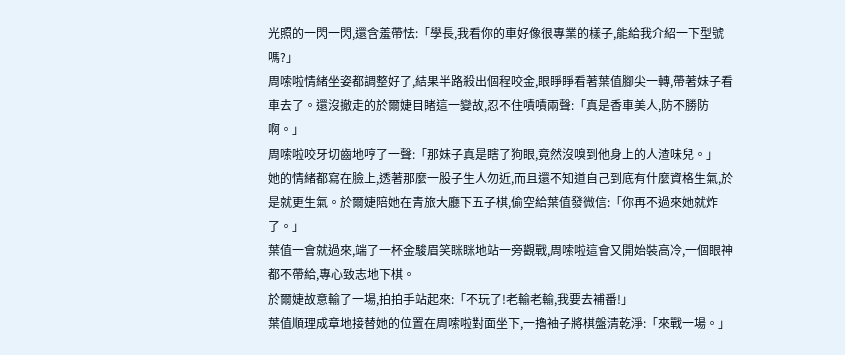光照的一閃一閃,還含羞帶怯:「學長,我看你的車好像很專業的樣子,能給我介紹一下型號嗎?」
周嗦啦情緒坐姿都調整好了,結果半路殺出個程咬金,眼睜睜看著葉值腳尖一轉,帶著妹子看車去了。還沒撤走的於爾婕目睹這一變故,忍不住嘖嘖兩聲:「真是香車美人,防不勝防啊。」
周嗦啦咬牙切齒地哼了一聲:「那妹子真是瞎了狗眼,竟然沒嗅到他身上的人渣味兒。」
她的情緒都寫在臉上,透著那麼一股子生人勿近,而且還不知道自己到底有什麼資格生氣,於是就更生氣。於爾婕陪她在青旅大廳下五子棋,偷空給葉值發微信:「你再不過來她就炸了。」
葉值一會就過來,端了一杯金駿眉笑眯眯地站一旁觀戰,周嗦啦這會又開始裝高冷,一個眼神都不帶給,專心致志地下棋。
於爾婕故意輸了一場,拍拍手站起來:「不玩了!老輸老輸,我要去補番!」
葉值順理成章地接替她的位置在周嗦啦對面坐下,一擼袖子將棋盤清乾淨:「來戰一場。」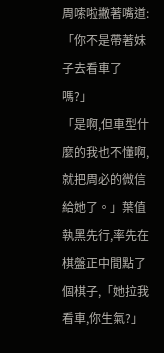周嗦啦撇著嘴道:「你不是帶著妹子去看車了嗎?」
「是啊,但車型什麼的我也不懂啊,就把周必的微信給她了。」葉值執黑先行,率先在棋盤正中間點了個棋子,「她拉我看車,你生氣?」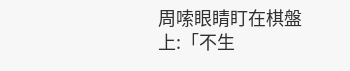周嗦眼睛盯在棋盤上:「不生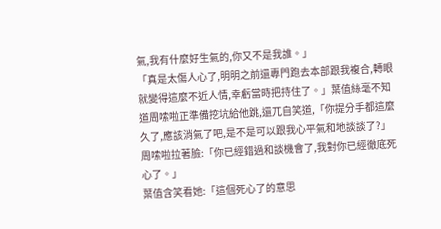氣,我有什麼好生氣的,你又不是我誰。」
「真是太傷人心了,明明之前還專門跑去本部跟我複合,轉眼就變得這麼不近人情,幸虧當時把持住了。」葉值絲毫不知道周嗦啦正準備挖坑給他跳,還兀自笑道,「你提分手都這麼久了,應該消氣了吧,是不是可以跟我心平氣和地談談了?」
周嗦啦拉著臉:「你已經錯過和談機會了,我對你已經徹底死心了。」
葉值含笑看她:「這個死心了的意思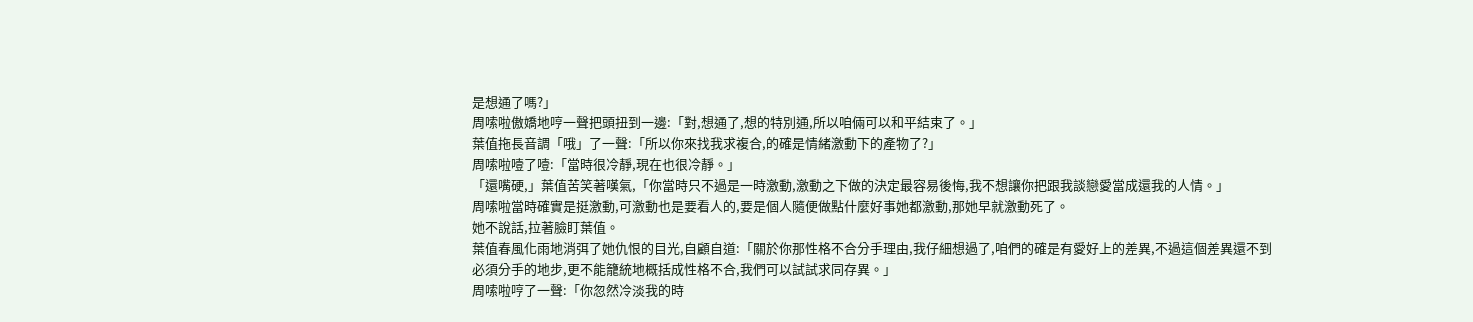是想通了嗎?」
周嗦啦傲嬌地哼一聲把頭扭到一邊:「對,想通了,想的特別通,所以咱倆可以和平結束了。」
葉值拖長音調「哦」了一聲:「所以你來找我求複合,的確是情緒激動下的產物了?」
周嗦啦噎了噎:「當時很冷靜,現在也很冷靜。」
「還嘴硬,」葉值苦笑著嘆氣,「你當時只不過是一時激動,激動之下做的決定最容易後悔,我不想讓你把跟我談戀愛當成還我的人情。」
周嗦啦當時確實是挺激動,可激動也是要看人的,要是個人隨便做點什麼好事她都激動,那她早就激動死了。
她不說話,拉著臉盯葉值。
葉值春風化雨地消弭了她仇恨的目光,自顧自道:「關於你那性格不合分手理由,我仔細想過了,咱們的確是有愛好上的差異,不過這個差異還不到必須分手的地步,更不能籠統地概括成性格不合,我們可以試試求同存異。」
周嗦啦哼了一聲:「你忽然冷淡我的時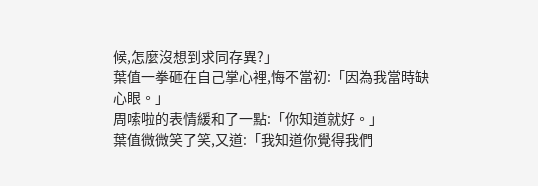候,怎麼沒想到求同存異?」
葉值一拳砸在自己掌心裡,悔不當初:「因為我當時缺心眼。」
周嗦啦的表情緩和了一點:「你知道就好。」
葉值微微笑了笑,又道:「我知道你覺得我們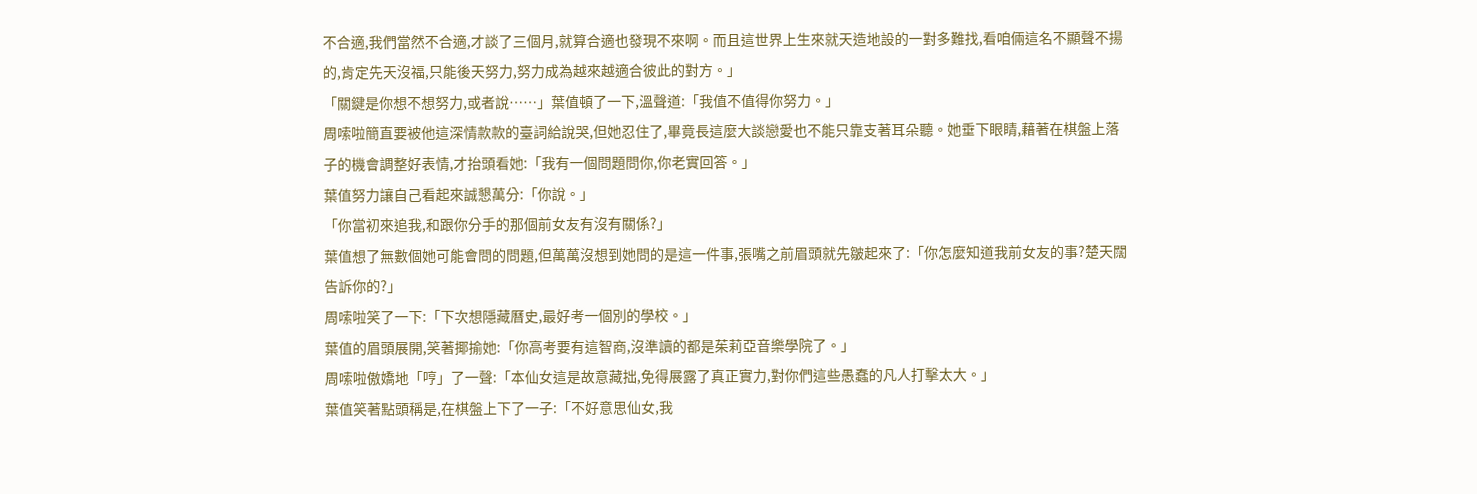不合適,我們當然不合適,才談了三個月,就算合適也發現不來啊。而且這世界上生來就天造地設的一對多難找,看咱倆這名不顯聲不揚的,肯定先天沒福,只能後天努力,努力成為越來越適合彼此的對方。」
「關鍵是你想不想努力,或者說……」葉值頓了一下,溫聲道:「我值不值得你努力。」
周嗦啦簡直要被他這深情款款的臺詞給說哭,但她忍住了,畢竟長這麼大談戀愛也不能只靠支著耳朵聽。她垂下眼睛,藉著在棋盤上落子的機會調整好表情,才抬頭看她:「我有一個問題問你,你老實回答。」
葉值努力讓自己看起來誠懇萬分:「你說。」
「你當初來追我,和跟你分手的那個前女友有沒有關係?」
葉值想了無數個她可能會問的問題,但萬萬沒想到她問的是這一件事,張嘴之前眉頭就先皺起來了:「你怎麼知道我前女友的事?楚天闊告訴你的?」
周嗦啦笑了一下:「下次想隱藏曆史,最好考一個別的學校。」
葉值的眉頭展開,笑著揶揄她:「你高考要有這智商,沒準讀的都是茱莉亞音樂學院了。」
周嗦啦傲嬌地「哼」了一聲:「本仙女這是故意藏拙,免得展露了真正實力,對你們這些愚蠢的凡人打擊太大。」
葉值笑著點頭稱是,在棋盤上下了一子:「不好意思仙女,我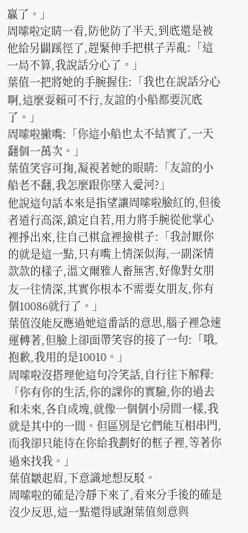贏了。」
周嗦啦定睛一看,防他防了半天,到底還是被他給另闢蹊徑了,趕緊伸手把棋子弄亂:「這一局不算,我說話分心了。」
葉值一把將她的手腕握住:「我也在說話分心啊,這麼耍賴可不行,友誼的小船都要沉底了。」
周嗦啦撇嘴:「你這小船也太不結實了,一天翻個一萬次。」
葉值笑容可掬,凝視著她的眼睛:「友誼的小船老不翻,我怎麼跟你墜入愛河?」
他說這句話本來是指望讓周嗦啦臉紅的,但後者道行高深,鎮定自若,用力將手腕從他掌心裡掙出來,往自己棋盒裡撿棋子:「我討厭你的就是這一點,只有嘴上情深似海,一副深情款款的樣子,溫文爾雅人畜無害,好像對女朋友一往情深,其實你根本不需要女朋友,你有個10086就行了。」
葉值沒能反應過她這番話的意思,腦子裡急速運轉著,但臉上卻面帶笑容的接了一句:「哦,抱歉,我用的是10010。」
周嗦啦沒搭理他這句冷笑話,自行往下解釋:「你有你的生活,你的課你的實驗,你的過去和未來,各自成塊,就像一個個小房間一樣,我就是其中的一間。但區別是它們能互相串門,而我卻只能待在你給我劃好的框子裡,等著你過來找我。」
葉值皺起眉,下意識地想反駁。
周嗦啦的確是冷靜下來了,看來分手後的確是沒少反思,這一點還得感謝葉值刻意與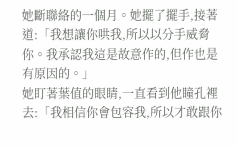她斷聯絡的一個月。她擺了擺手,接著道:「我想讓你哄我,所以以分手威脅你。我承認我這是故意作的,但作也是有原因的。」
她盯著葉值的眼睛,一直看到他瞳孔裡去:「我相信你會包容我,所以才敢跟你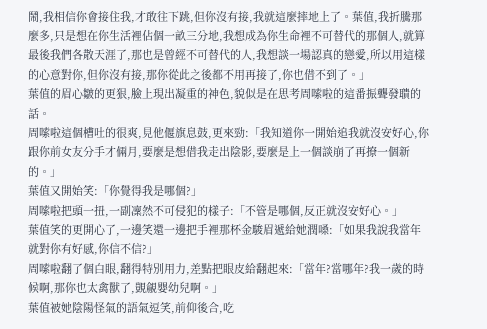鬧,我相信你會接住我,才敢往下跳,但你沒有接,我就這麼摔地上了。葉值,我折騰那麼多,只是想在你生活裡佔個一畝三分地,我想成為你生命裡不可替代的那個人,就算最後我們各散天涯了,那也是曾經不可替代的人,我想談一場認真的戀愛,所以用這樣的心意對你,但你沒有接,那你從此之後都不用再接了,你也借不到了。」
葉值的眉心皺的更狠,臉上現出凝重的神色,貌似是在思考周嗦啦的這番振聾發聵的話。
周嗦啦這個槽吐的很爽,見他偃旗息鼓,更來勁:「我知道你一開始追我就沒安好心,你跟你前女友分手才倆月,要麼是想借我走出陰影,要麼是上一個談崩了再撩一個新的。」
葉值又開始笑:「你覺得我是哪個?」
周嗦啦把頭一扭,一副凜然不可侵犯的樣子:「不管是哪個,反正就沒安好心。」
葉值笑的更開心了,一邊笑還一邊把手裡那杯金駿眉遞給她潤嗓:「如果我說我當年就對你有好感,你信不信?」
周嗦啦翻了個白眼,翻得特別用力,差點把眼皮給翻起來:「當年?當哪年?我一歲的時候啊,那你也太禽獸了,覬覦嬰幼兒啊。」
葉值被她陰陽怪氣的語氣逗笑,前仰後合,吃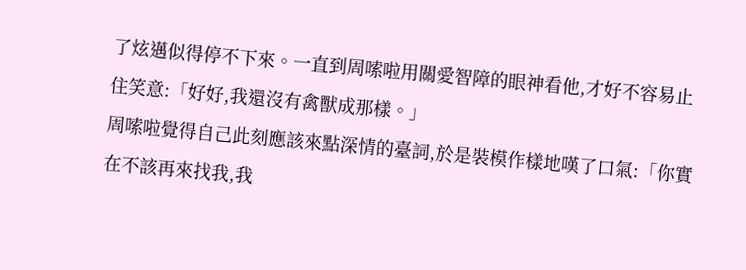了炫邁似得停不下來。一直到周嗦啦用關愛智障的眼神看他,才好不容易止住笑意:「好好,我還沒有禽獸成那樣。」
周嗦啦覺得自己此刻應該來點深情的臺詞,於是裝模作樣地嘆了口氣:「你實在不該再來找我,我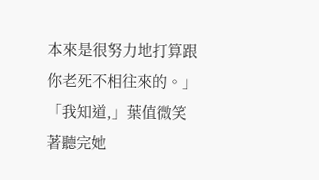本來是很努力地打算跟你老死不相往來的。」
「我知道,」葉值微笑著聽完她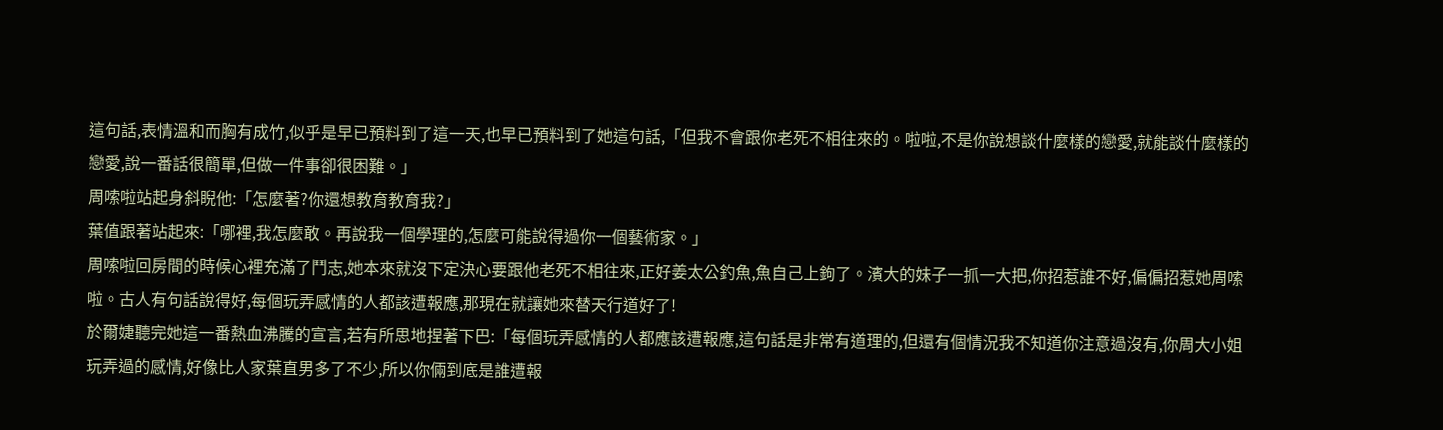這句話,表情溫和而胸有成竹,似乎是早已預料到了這一天,也早已預料到了她這句話,「但我不會跟你老死不相往來的。啦啦,不是你說想談什麼樣的戀愛,就能談什麼樣的戀愛,說一番話很簡單,但做一件事卻很困難。」
周嗦啦站起身斜睨他:「怎麼著?你還想教育教育我?」
葉值跟著站起來:「哪裡,我怎麼敢。再說我一個學理的,怎麼可能說得過你一個藝術家。」
周嗦啦回房間的時候心裡充滿了鬥志,她本來就沒下定決心要跟他老死不相往來,正好姜太公釣魚,魚自己上鉤了。濱大的妹子一抓一大把,你招惹誰不好,偏偏招惹她周嗦啦。古人有句話說得好,每個玩弄感情的人都該遭報應,那現在就讓她來替天行道好了!
於爾婕聽完她這一番熱血沸騰的宣言,若有所思地捏著下巴:「每個玩弄感情的人都應該遭報應,這句話是非常有道理的,但還有個情況我不知道你注意過沒有,你周大小姐玩弄過的感情,好像比人家葉直男多了不少,所以你倆到底是誰遭報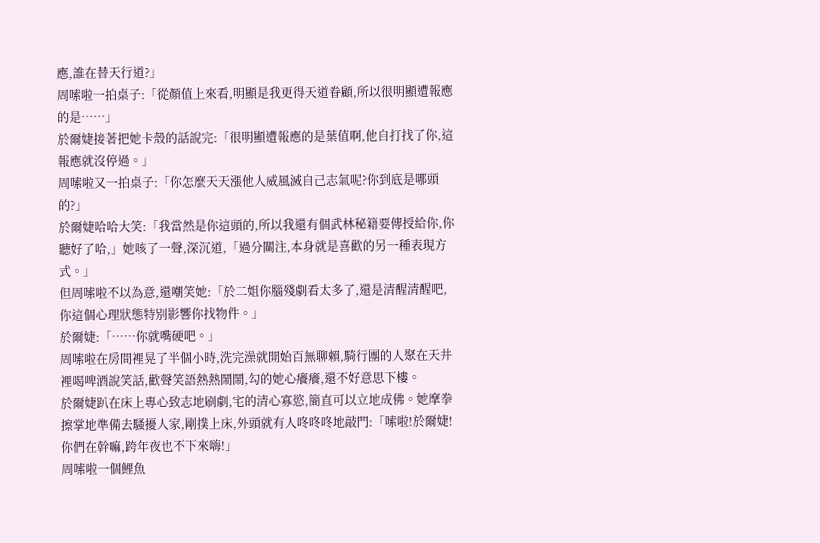應,誰在替天行道?」
周嗦啦一拍桌子:「從顏值上來看,明顯是我更得天道眷顧,所以很明顯遭報應的是……」
於爾婕接著把她卡殼的話說完:「很明顯遭報應的是葉值啊,他自打找了你,這報應就沒停過。」
周嗦啦又一拍桌子:「你怎麼天天漲他人威風滅自己志氣呢?你到底是哪頭的?」
於爾婕哈哈大笑:「我當然是你這頭的,所以我還有個武林秘籍要傳授給你,你聽好了哈,」她咳了一聲,深沉道,「過分關注,本身就是喜歡的另一種表現方式。」
但周嗦啦不以為意,還嘲笑她:「於二姐你腦殘劇看太多了,還是清醒清醒吧,你這個心理狀態特別影響你找物件。」
於爾婕:「……你就嘴硬吧。」
周嗦啦在房間裡晃了半個小時,洗完澡就開始百無聊賴,騎行團的人聚在天井裡喝啤酒說笑話,歡聲笑語熱熱鬧鬧,勾的她心癢癢,還不好意思下樓。
於爾婕趴在床上專心致志地刷劇,宅的清心寡慾,簡直可以立地成佛。她摩拳擦掌地準備去騷擾人家,剛撲上床,外頭就有人咚咚咚地敲門:「嗦啦!於爾婕!你們在幹嘛,跨年夜也不下來嗨!」
周嗦啦一個鯉魚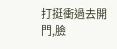打挺衝過去開門,臉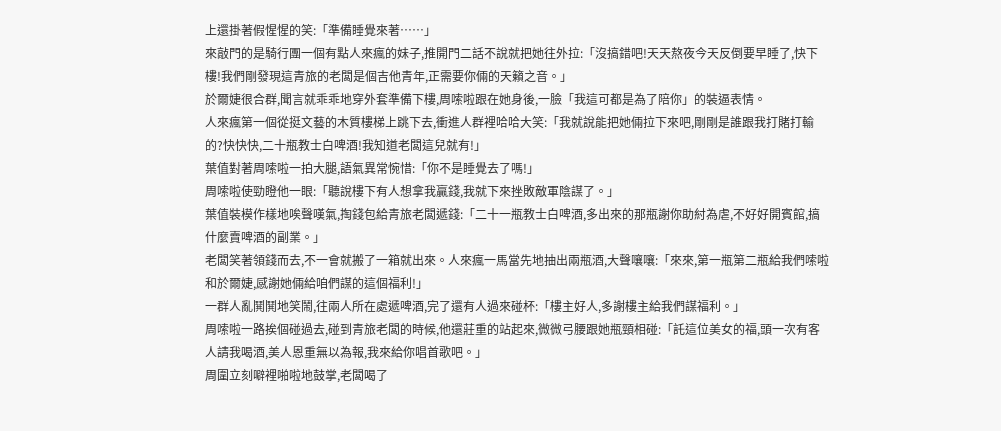上還掛著假惺惺的笑:「準備睡覺來著……」
來敲門的是騎行團一個有點人來瘋的妹子,推開門二話不說就把她往外拉:「沒搞錯吧!天天熬夜今天反倒要早睡了,快下樓!我們剛發現這青旅的老闆是個吉他青年,正需要你倆的天籟之音。」
於爾婕很合群,聞言就乖乖地穿外套準備下樓,周嗦啦跟在她身後,一臉「我這可都是為了陪你」的裝逼表情。
人來瘋第一個從挺文藝的木質樓梯上跳下去,衝進人群裡哈哈大笑:「我就說能把她倆拉下來吧,剛剛是誰跟我打賭打輸的?快快快,二十瓶教士白啤酒!我知道老闆這兒就有!」
葉值對著周嗦啦一拍大腿,語氣異常惋惜:「你不是睡覺去了嗎!」
周嗦啦使勁瞪他一眼:「聽說樓下有人想拿我贏錢,我就下來挫敗敵軍陰謀了。」
葉值裝模作樣地唉聲嘆氣,掏錢包給青旅老闆遞錢:「二十一瓶教士白啤酒,多出來的那瓶謝你助紂為虐,不好好開賓館,搞什麼賣啤酒的副業。」
老闆笑著領錢而去,不一會就搬了一箱就出來。人來瘋一馬當先地抽出兩瓶酒,大聲嚷嚷:「來來,第一瓶第二瓶給我們嗦啦和於爾婕,感謝她倆給咱們謀的這個福利!」
一群人亂鬨鬨地笑鬧,往兩人所在處遞啤酒,完了還有人過來碰杯:「樓主好人,多謝樓主給我們謀福利。」
周嗦啦一路挨個碰過去,碰到青旅老闆的時候,他還莊重的站起來,微微弓腰跟她瓶頸相碰:「託這位美女的福,頭一次有客人請我喝酒,美人恩重無以為報,我來給你唱首歌吧。」
周圍立刻噼裡啪啦地鼓掌,老闆喝了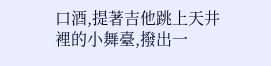口酒,提著吉他跳上天井裡的小舞臺,撥出一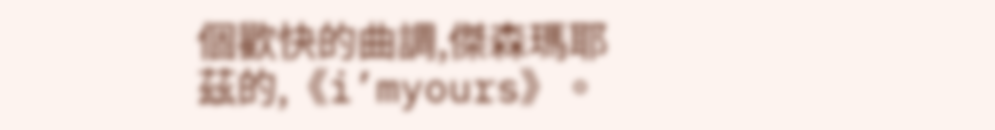個歡快的曲調,傑森瑪耶茲的,《i’myours》。